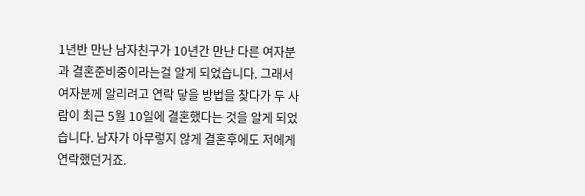1년반 만난 남자친구가 10년간 만난 다른 여자분과 결혼준비중이라는걸 알게 되었습니다. 그래서 여자분께 알리려고 연락 닿을 방법을 찾다가 두 사람이 최근 5월 10일에 결혼했다는 것을 알게 되었습니다. 남자가 아무렇지 않게 결혼후에도 저에게 연락했던거죠.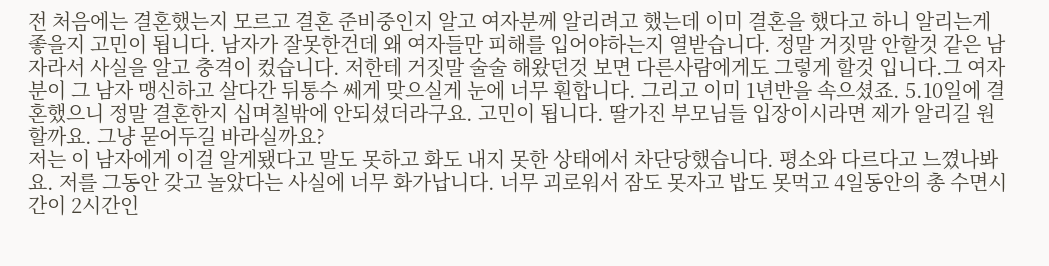전 처음에는 결혼했는지 모르고 결혼 준비중인지 알고 여자분께 알리려고 했는데 이미 결혼을 했다고 하니 알리는게 좋을지 고민이 됩니다. 남자가 잘못한건데 왜 여자들만 피해를 입어야하는지 열받습니다. 정말 거짓말 안할것 같은 남자라서 사실을 알고 충격이 컸습니다. 저한테 거짓말 술술 해왔던것 보면 다른사람에게도 그렇게 할것 입니다.그 여자분이 그 남자 맹신하고 살다간 뒤통수 쎄게 맞으실게 눈에 너무 훤합니다. 그리고 이미 1년반을 속으셨죠. 5.10일에 결혼했으니 정말 결혼한지 십며칠밖에 안되셨더라구요. 고민이 됩니다. 딸가진 부모님들 입장이시라면 제가 알리길 원할까요. 그냥 묻어두길 바라실까요?
저는 이 남자에게 이걸 알게됐다고 말도 못하고 화도 내지 못한 상태에서 차단당했습니다. 평소와 다르다고 느꼈나봐요. 저를 그동안 갖고 놀았다는 사실에 너무 화가납니다. 너무 괴로워서 잠도 못자고 밥도 못먹고 4일동안의 총 수면시간이 2시간인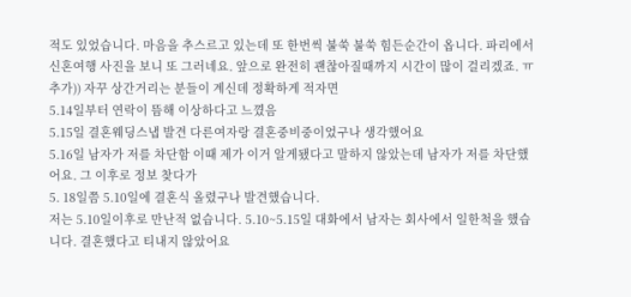적도 있었습니다. 마음을 추스르고 있는데 또 한번씩 불쑥 불쑥 힘든순간이 옵니다. 파리에서 신혼여행 사진을 보니 또 그러네요. 앞으로 완전히 괜찮아질때까지 시간이 많이 걸리겠죠. ㅠ
추가)) 자꾸 상간거리는 분들이 계신데 정확하게 적자면
5.14일부터 연락이 뜸해 이상하다고 느꼈음
5.15일 결혼웨딩스냅 발견 다른여자랑 결혼중비중이었구나 생각했어요
5.16일 남자가 저를 차단함 이때 제가 이거 알게됐다고 말하지 않았는데 남자가 저를 차단했어요. 그 이후로 정보 찾다가
5. 18일쯤 5.10일에 결혼식 올렸구나 발견했습니다.
저는 5.10일이후로 만난적 없습니다. 5.10~5.15일 대화에서 남자는 회사에서 일한척을 했습니다. 결혼했다고 티내지 않았어요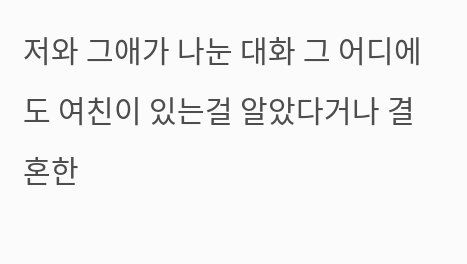저와 그애가 나눈 대화 그 어디에도 여친이 있는걸 알았다거나 결혼한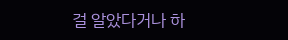걸 알았다거나 하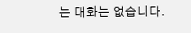는 대화는 없습니다.